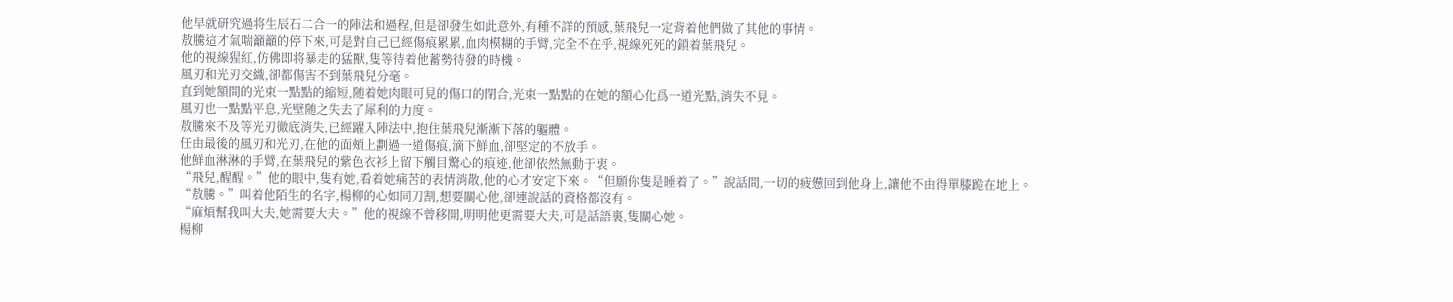他早就研究過将生辰石二合一的陣法和過程,但是卻發生如此意外,有種不詳的預感,葉飛兒一定背着他們做了其他的事情。
敖騰這才氣喘籲籲的停下來,可是對自己已經傷痕累累,血肉模糊的手臂,完全不在乎,視線死死的鎖着葉飛兒。
他的視線猩紅,仿佛即将暴走的猛獸,隻等待着他蓄勢待發的時機。
風刃和光刃交織,卻都傷害不到葉飛兒分毫。
直到她額間的光束一點點的縮短,随着她肉眼可見的傷口的閉合,光束一點點的在她的額心化爲一道光點,消失不見。
風刃也一點點平息,光壁随之失去了犀利的力度。
敖騰來不及等光刃徹底消失,已經躍入陣法中,抱住葉飛兒漸漸下落的軀體。
任由最後的風刃和光刃,在他的面頰上劃過一道傷痕,滴下鮮血,卻堅定的不放手。
他鮮血淋淋的手臂,在葉飛兒的紫色衣衫上留下觸目驚心的痕迹,他卻依然無動于衷。
“飛兒,醒醒。”他的眼中,隻有她,看着她痛苦的表情消散,他的心才安定下來。“但願你隻是睡着了。”說話間,一切的疲憊回到他身上,讓他不由得單膝跪在地上。
“敖騰。”叫着他陌生的名字,楊柳的心如同刀割,想要關心他,卻連說話的資格都沒有。
“麻煩幫我叫大夫,她需要大夫。”他的視線不曾移開,明明他更需要大夫,可是話語裏,隻關心她。
楊柳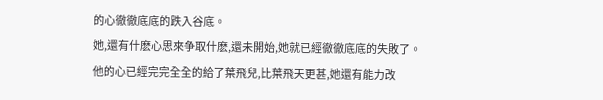的心徹徹底底的跌入谷底。
她,還有什麽心思來争取什麽,還未開始,她就已經徹徹底底的失敗了。
他的心已經完完全全的給了葉飛兒,比葉飛天更甚,她還有能力改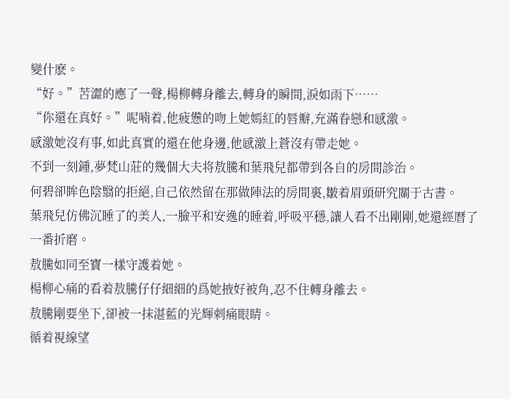變什麽。
“好。”苦澀的應了一聲,楊柳轉身離去,轉身的瞬間,淚如雨下……
“你還在真好。”呢喃着,他疲憊的吻上她嫣紅的唇瓣,充滿眷戀和感激。
感激她沒有事,如此真實的還在他身邊,他感激上蒼沒有帶走她。
不到一刻鍾,夢梵山莊的幾個大夫将敖騰和葉飛兒都帶到各自的房間診治。
何碧卻眸色陰翳的拒絕,自己依然留在那做陣法的房間裏,皺着眉頭研究關于古書。
葉飛兒仿佛沉睡了的美人,一臉平和安逸的睡着,呼吸平穩,讓人看不出剛剛,她還經曆了一番折磨。
敖騰如同至寶一樣守護着她。
楊柳心痛的看着敖騰仔仔細細的爲她掖好被角,忍不住轉身離去。
敖騰剛要坐下,卻被一抹湛藍的光輝刺痛眼睛。
循着視線望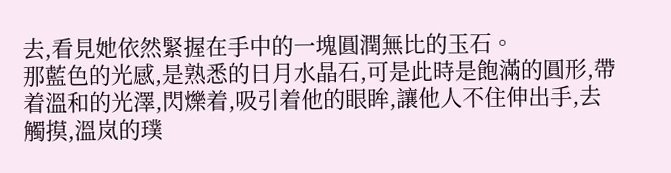去,看見她依然緊握在手中的一塊圓潤無比的玉石。
那藍色的光感,是熟悉的日月水晶石,可是此時是飽滿的圓形,帶着溫和的光澤,閃爍着,吸引着他的眼眸,讓他人不住伸出手,去觸摸,溫岚的璞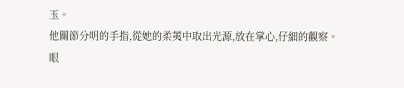玉。
他關節分明的手指,從她的柔荑中取出光源,放在掌心,仔細的觀察。
眼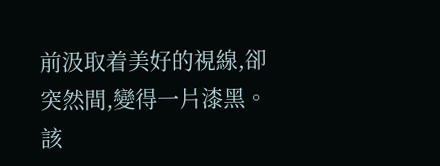前汲取着美好的視線,卻突然間,變得一片漆黑。
該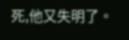死,他又失明了。